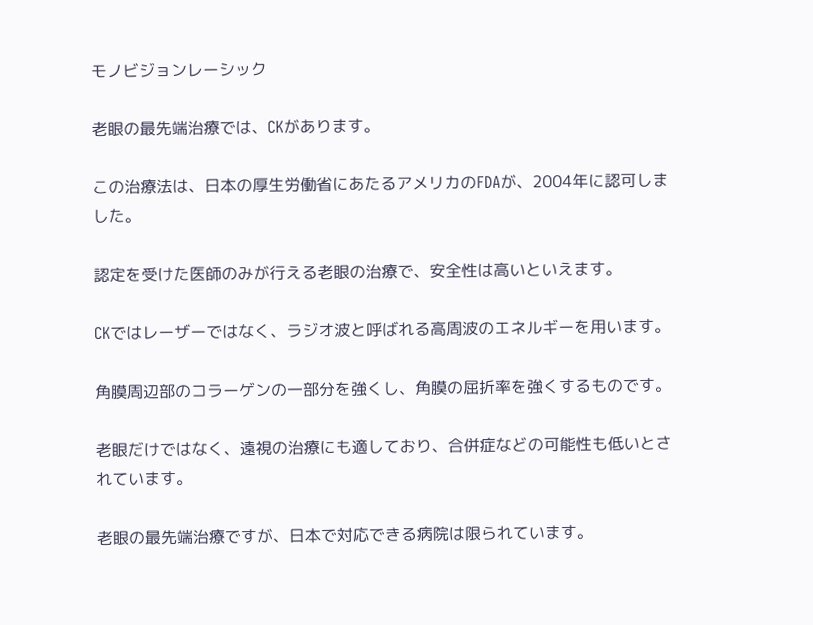モノビジョンレーシック

老眼の最先端治療では、CKがあります。

この治療法は、日本の厚生労働省にあたるアメリカのFDAが、2004年に認可しました。

認定を受けた医師のみが行える老眼の治療で、安全性は高いといえます。

CKではレーザーではなく、ラジオ波と呼ばれる高周波のエネルギーを用います。

角膜周辺部のコラーゲンの一部分を強くし、角膜の屈折率を強くするものです。

老眼だけではなく、遠視の治療にも適しており、合併症などの可能性も低いとされています。

老眼の最先端治療ですが、日本で対応できる病院は限られています。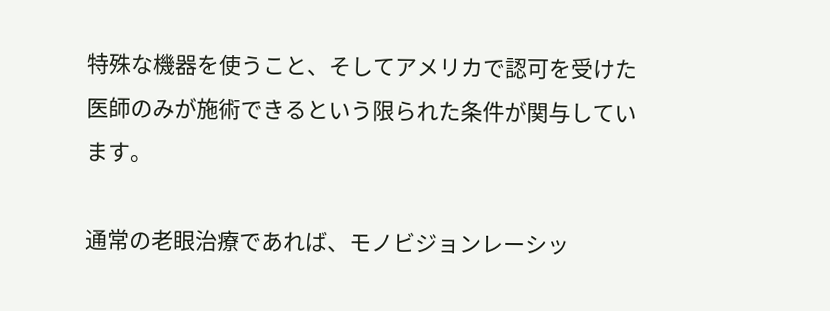特殊な機器を使うこと、そしてアメリカで認可を受けた医師のみが施術できるという限られた条件が関与しています。

通常の老眼治療であれば、モノビジョンレーシッ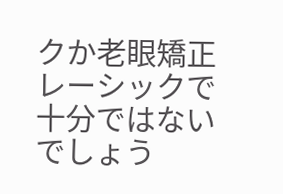クか老眼矯正レーシックで十分ではないでしょう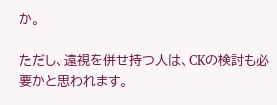か。

ただし、遠視を併せ持つ人は、CKの検討も必要かと思われます。